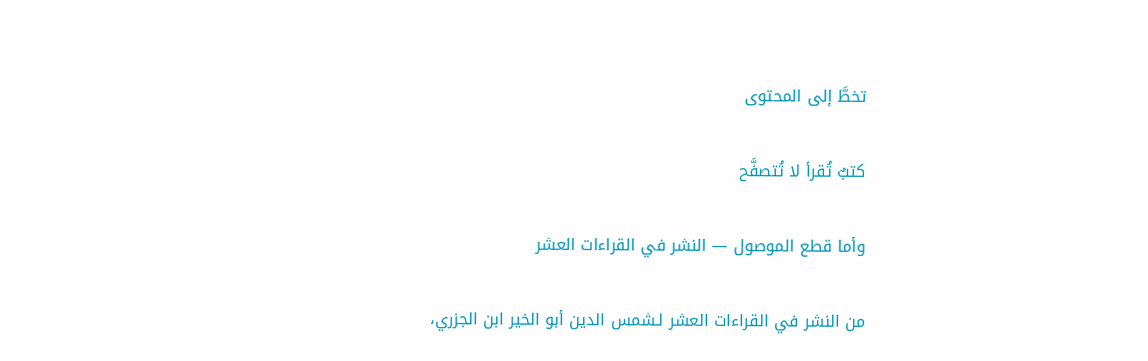تخطَّ إلى المحتوى

كتبٌ تُقرأ لا تُتصفَّح

وأما قطع الموصول — النشر في القراءات العشر

من النشر في القراءات العشر لـشمس الدين أبو الخير ابن الجزري،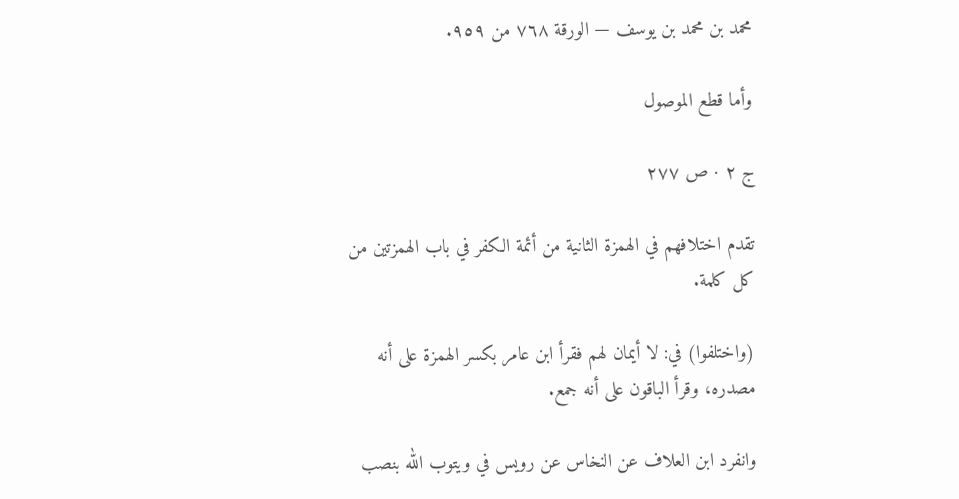محمد بن محمد بن يوسف — الورقة ٧٦٨ من ٩٥٩.

وأما قطع الموصول

ج ٢ · ص ٢٧٧

تقدم اختلافهم في الهمزة الثانية من أئمة الكفر في باب الهمزتين من كل كلمة.

(واختلفوا) في: لا أيمان لهم فقرأ ابن عامر بكسر الهمزة على أنه مصدره، وقرأ الباقون على أنه جمع.

وانفرد ابن العلاف عن النخاس عن رويس في ويتوب الله بنصب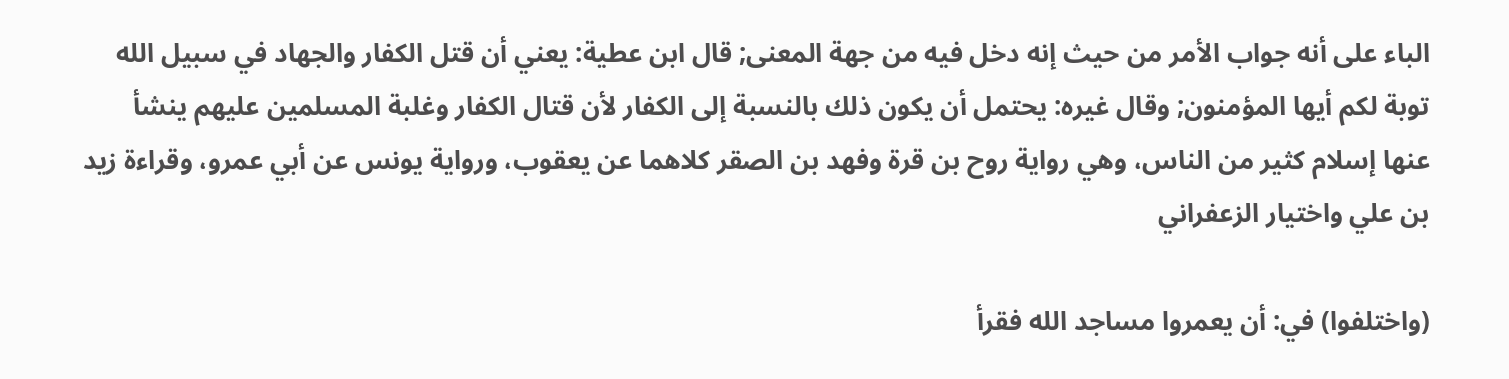الباء على أنه جواب الأمر من حيث إنه دخل فيه من جهة المعنى; قال ابن عطية: يعني أن قتل الكفار والجهاد في سبيل الله توبة لكم أيها المؤمنون; وقال غيره: يحتمل أن يكون ذلك بالنسبة إلى الكفار لأن قتال الكفار وغلبة المسلمين عليهم ينشأ عنها إسلام كثير من الناس، وهي رواية روح بن قرة وفهد بن الصقر كلاهما عن يعقوب، ورواية يونس عن أبي عمرو، وقراءة زيد بن علي واختيار الزعفراني

(واختلفوا) في: أن يعمروا مساجد الله فقرأ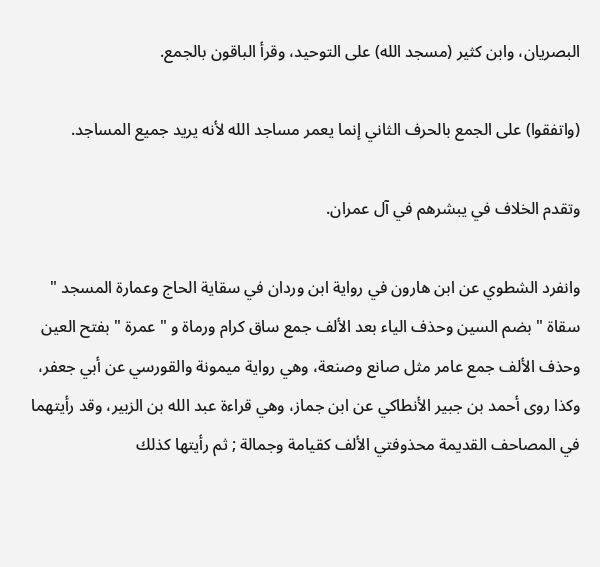البصريان، وابن كثير (مسجد الله) على التوحيد، وقرأ الباقون بالجمع.

(واتفقوا) على الجمع بالحرف الثاني إنما يعمر مساجد الله لأنه يريد جميع المساجد.

وتقدم الخلاف في يبشرهم في آل عمران.

وانفرد الشطوي عن ابن هارون في رواية ابن وردان في سقاية الحاج وعمارة المسجد " سقاة " بضم السين وحذف الياء بعد الألف جمع ساق كرام ورماة و " عمرة " بفتح العين وحذف الألف جمع عامر مثل صانع وصنعة، وهي رواية ميمونة والقورسي عن أبي جعفر، وكذا روى أحمد بن جبير الأنطاكي عن ابن جماز، وهي قراءة عبد الله بن الزبير، وقد رأيتهما في المصاحف القديمة محذوفتي الألف كقيامة وجمالة ; ثم رأيتها كذلك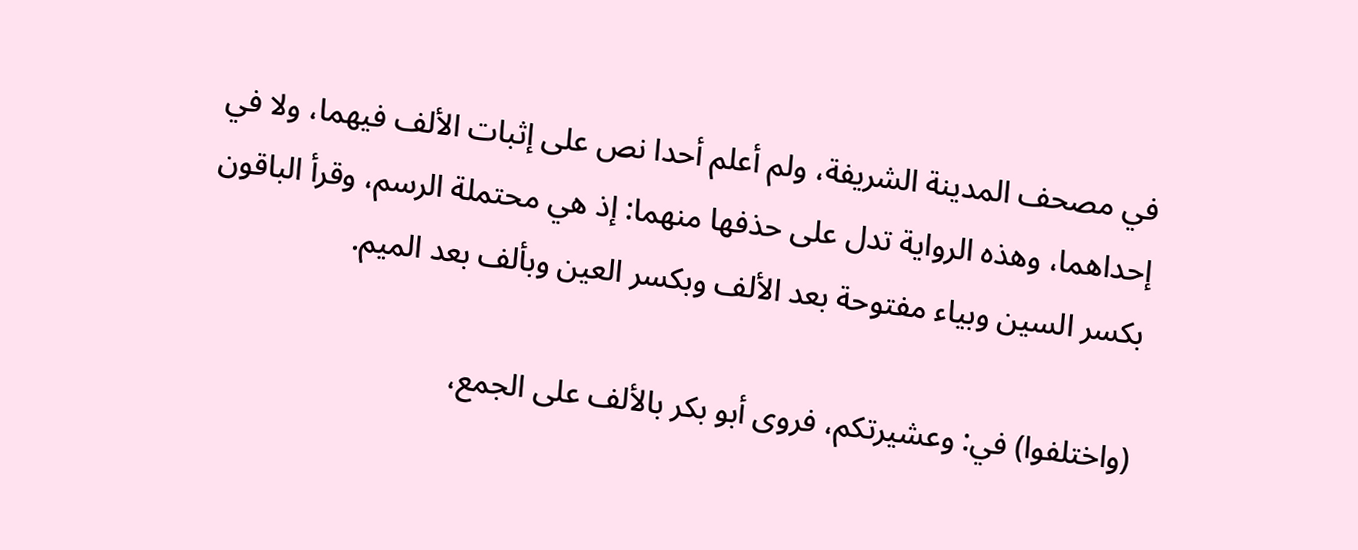في مصحف المدينة الشريفة، ولم أعلم أحدا نص على إثبات الألف فيهما، ولا في إحداهما، وهذه الرواية تدل على حذفها منهما: إذ هي محتملة الرسم، وقرأ الباقون بكسر السين وبياء مفتوحة بعد الألف وبكسر العين وبألف بعد الميم.

(واختلفوا) في: وعشيرتكم، فروى أبو بكر بالألف على الجمع،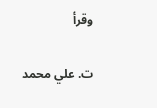وقرأ

ت. علي محمد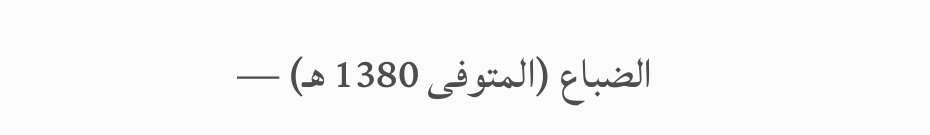الضباع (المتوفى 1380 هـ) —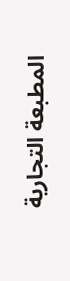المطبعة التجارية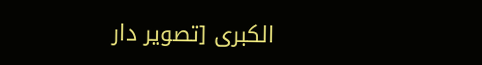الكبرى [تصوير دار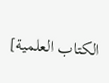الكتاب العلمية]